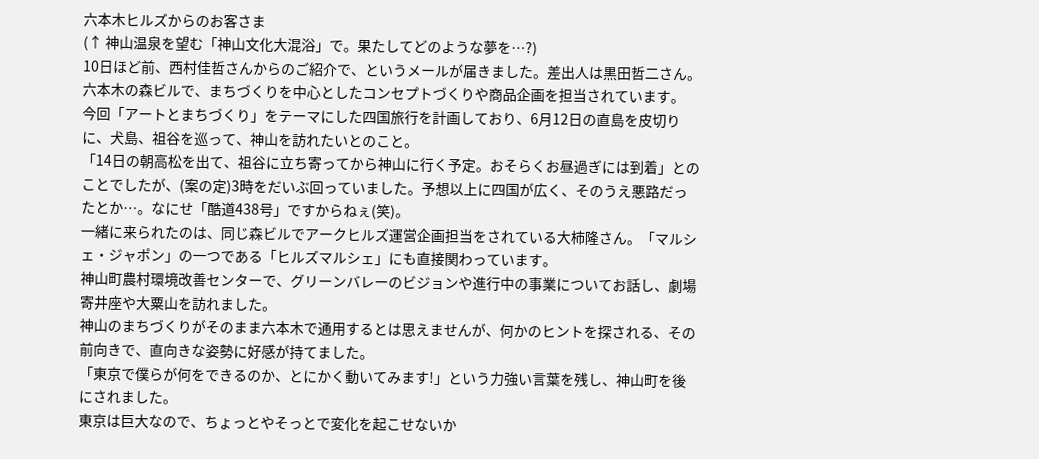六本木ヒルズからのお客さま
(↑ 神山温泉を望む「神山文化大混浴」で。果たしてどのような夢を…?)
10日ほど前、西村佳哲さんからのご紹介で、というメールが届きました。差出人は黒田哲二さん。六本木の森ビルで、まちづくりを中心としたコンセプトづくりや商品企画を担当されています。
今回「アートとまちづくり」をテーマにした四国旅行を計画しており、6月12日の直島を皮切りに、犬島、祖谷を巡って、神山を訪れたいとのこと。
「14日の朝高松を出て、祖谷に立ち寄ってから神山に行く予定。おそらくお昼過ぎには到着」とのことでしたが、(案の定)3時をだいぶ回っていました。予想以上に四国が広く、そのうえ悪路だったとか…。なにせ「酷道438号」ですからねぇ(笑)。
一緒に来られたのは、同じ森ビルでアークヒルズ運営企画担当をされている大柿隆さん。「マルシェ・ジャポン」の一つである「ヒルズマルシェ」にも直接関わっています。
神山町農村環境改善センターで、グリーンバレーのビジョンや進行中の事業についてお話し、劇場寄井座や大粟山を訪れました。
神山のまちづくりがそのまま六本木で通用するとは思えませんが、何かのヒントを探される、その前向きで、直向きな姿勢に好感が持てました。
「東京で僕らが何をできるのか、とにかく動いてみます!」という力強い言葉を残し、神山町を後にされました。
東京は巨大なので、ちょっとやそっとで変化を起こせないか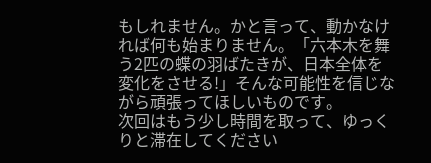もしれません。かと言って、動かなければ何も始まりません。「六本木を舞う2匹の蝶の羽ばたきが、日本全体を変化をさせる!」そんな可能性を信じながら頑張ってほしいものです。
次回はもう少し時間を取って、ゆっくりと滞在してください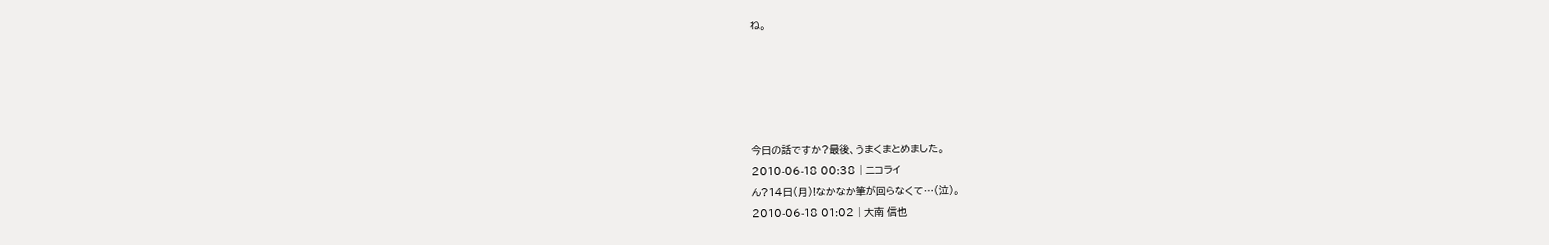ね。





今日の話ですか?最後、うまくまとめました。
2010-06-18 00:38 | ニコライ
ん?14日(月)!なかなか筆が回らなくて…(泣)。
2010-06-18 01:02 | 大南 信也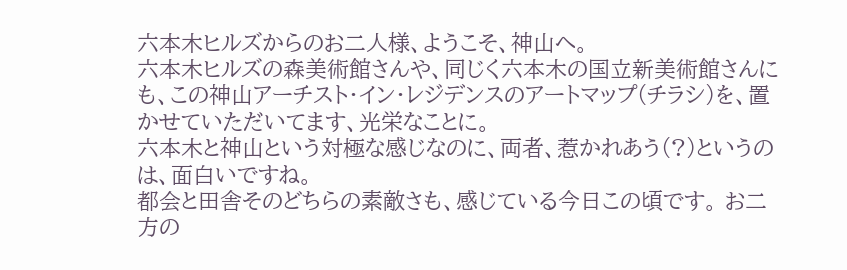六本木ヒルズからのお二人様、ようこそ、神山へ。
六本木ヒルズの森美術館さんや、同じく六本木の国立新美術館さんにも、この神山アーチスト・イン・レジデンスのアートマップ(チラシ)を、置かせていただいてます、光栄なことに。
六本木と神山という対極な感じなのに、両者、惹かれあう(?)というのは、面白いですね。
都会と田舎そのどちらの素敵さも、感じている今日この頃です。 お二方の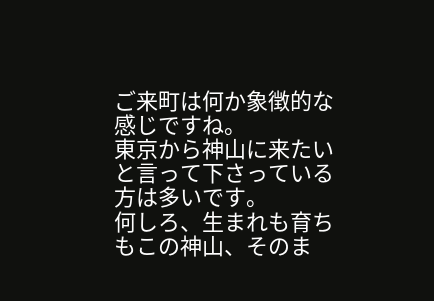ご来町は何か象徴的な感じですね。
東京から神山に来たいと言って下さっている方は多いです。
何しろ、生まれも育ちもこの神山、そのま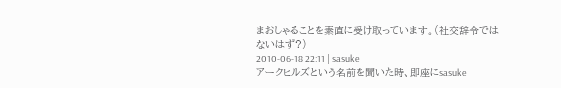まおしゃることを素直に受け取っています。(社交辞令ではないはず?)
2010-06-18 22:11 | sasuke
アークヒルズという名前を聞いた時、即座にsasuke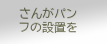さんがパンフの設置を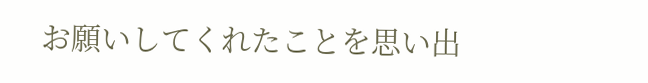お願いしてくれたことを思い出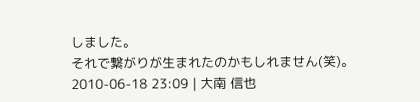しました。
それで繋がりが生まれたのかもしれません(笑)。
2010-06-18 23:09 | 大南 信也